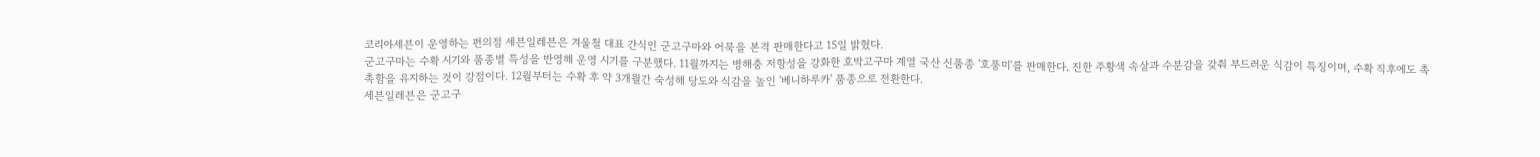코리아세븐이 운영하는 편의점 세븐일레븐은 겨울철 대표 간식인 군고구마와 어묵을 본격 판매한다고 15일 밝혔다.
군고구마는 수확 시기와 품종별 특성을 반영해 운영 시기를 구분했다. 11월까지는 병해충 저항성을 강화한 호박고구마 계열 국산 신품종 '호풍미'를 판매한다. 진한 주황색 속살과 수분감을 갖춰 부드러운 식감이 특징이며, 수확 직후에도 촉촉함을 유지하는 것이 강점이다. 12월부터는 수확 후 약 3개월간 숙성해 당도와 식감을 높인 '베니하루카' 품종으로 전환한다.
세븐일레븐은 군고구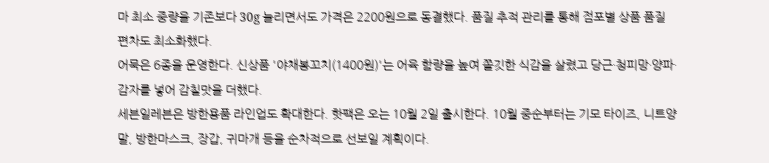마 최소 중량을 기존보다 30g 늘리면서도 가격은 2200원으로 동결했다. 품질 추적 관리를 통해 점포별 상품 품질 편차도 최소화했다.
어묵은 6종을 운영한다. 신상품 '야채봉꼬치(1400원)'는 어육 함량을 높여 쫄깃한 식감을 살렸고 당근·청피망·양파·감자를 넣어 감칠맛을 더했다.
세븐일레븐은 방한용품 라인업도 확대한다. 핫팩은 오는 10월 2일 출시한다. 10월 중순부터는 기모 타이즈, 니트양말, 방한마스크, 장갑, 귀마개 등을 순차적으로 선보일 계획이다.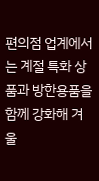편의점 업계에서는 계절 특화 상품과 방한용품을 함께 강화해 겨울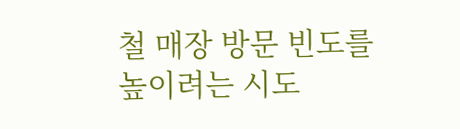철 매장 방문 빈도를 높이려는 시도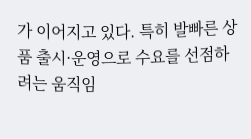가 이어지고 있다. 특히 발빠른 상품 출시·운영으로 수요를 선점하려는 움직임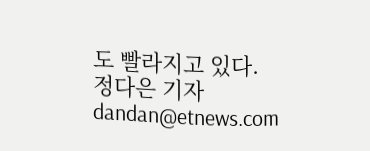도 빨라지고 있다.
정다은 기자 dandan@etnews.com